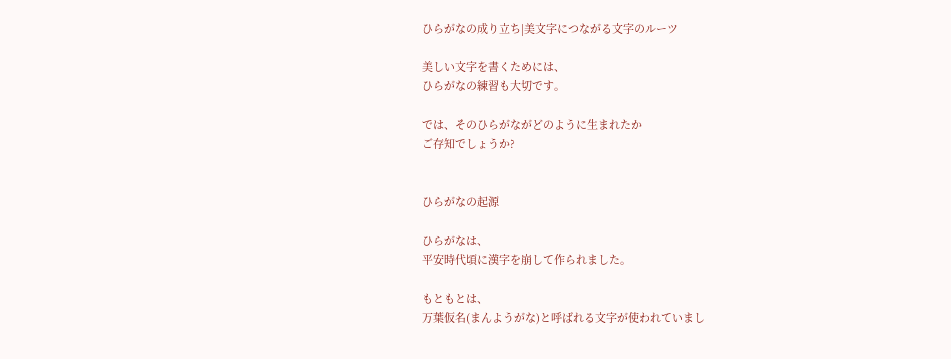ひらがなの成り立ち|美文字につながる文字のルーツ

美しい文字を書くためには、
ひらがなの練習も大切です。

では、そのひらがながどのように生まれたか
ご存知でしょうか?


ひらがなの起源

ひらがなは、
平安時代頃に漢字を崩して作られました。

もともとは、
万葉仮名(まんようがな)と呼ばれる文字が使われていまし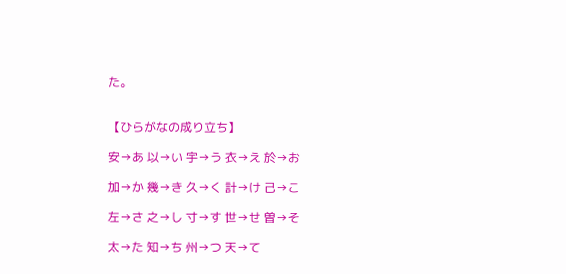た。


【ひらがなの成り立ち】

安→あ 以→い 宇→う 衣→え 於→お

加→か 幾→き 久→く 計→け 己→こ

左→さ 之→し 寸→す 世→せ 曽→そ

太→た 知→ち 州→つ 天→て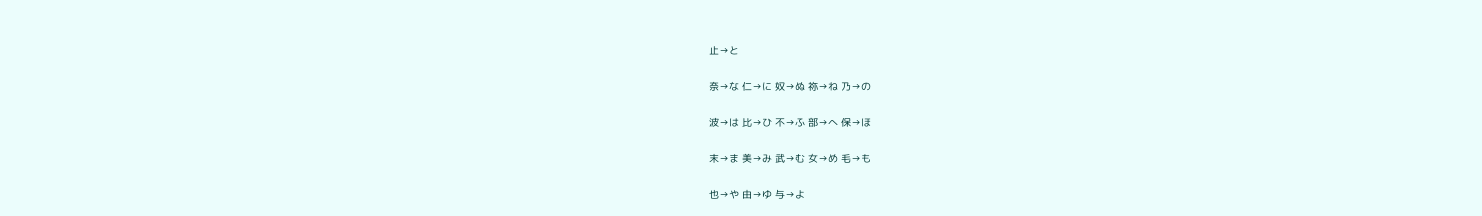止→と

奈→な 仁→に 奴→ぬ 祢→ね 乃→の

波→は 比→ひ 不→ふ 部→へ 保→ほ

末→ま 美→み 武→む 女→め 毛→も

也→や 由→ゆ 与→よ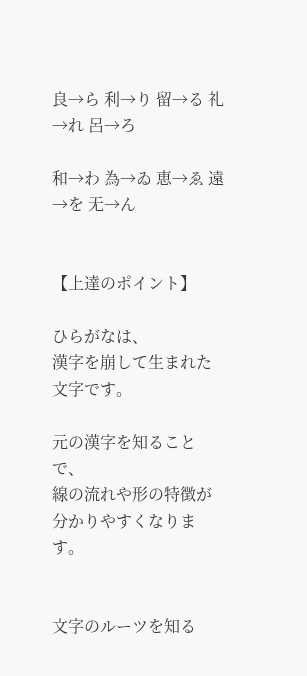良→ら 利→り 留→る 礼→れ 呂→ろ

和→わ 為→ゐ 恵→ゑ 遠→を 无→ん


【上達のポイント】

ひらがなは、
漢字を崩して生まれた文字です。

元の漢字を知ることで、
線の流れや形の特徴が分かりやすくなります。


文字のルーツを知る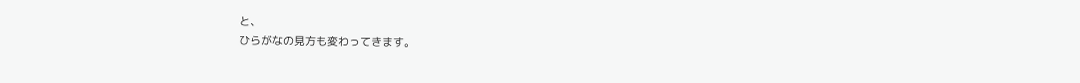と、
ひらがなの見方も変わってきます。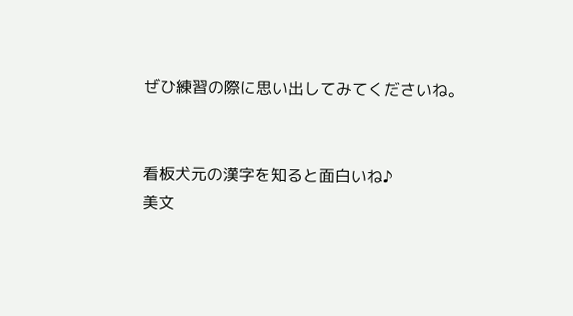ぜひ練習の際に思い出してみてくださいね。


看板犬元の漢字を知ると面白いね♪
美文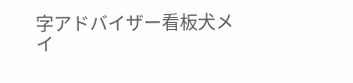字アドバイザー看板犬メイ